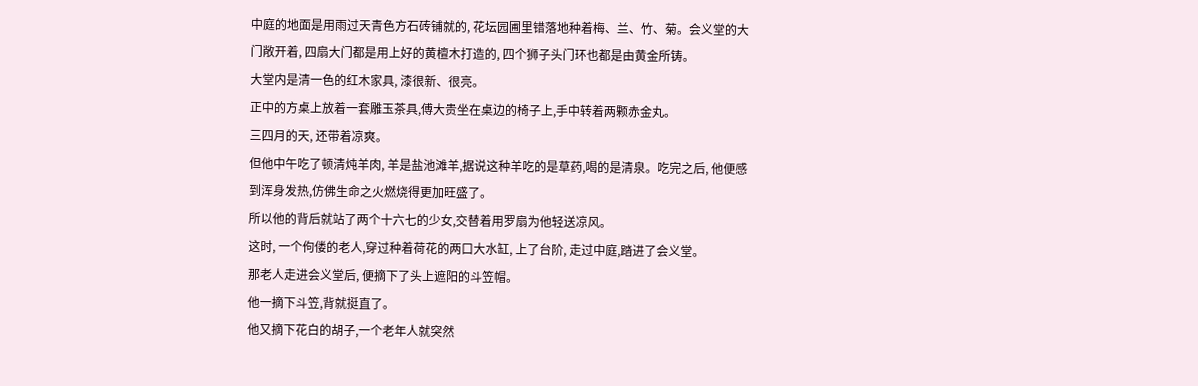中庭的地面是用雨过天青色方石砖铺就的, 花坛园圃里错落地种着梅、兰、竹、菊。会义堂的大门敞开着, 四扇大门都是用上好的黄檀木打造的, 四个狮子头门环也都是由黄金所铸。
大堂内是清一色的红木家具, 漆很新、很亮。
正中的方桌上放着一套雕玉茶具,傅大贵坐在桌边的椅子上,手中转着两颗赤金丸。
三四月的天, 还带着凉爽。
但他中午吃了顿清炖羊肉, 羊是盐池滩羊,据说这种羊吃的是草药,喝的是清泉。吃完之后, 他便感到浑身发热,仿佛生命之火燃烧得更加旺盛了。
所以他的背后就站了两个十六七的少女,交替着用罗扇为他轻送凉风。
这时, 一个佝偻的老人,穿过种着荷花的两口大水缸, 上了台阶, 走过中庭,踏进了会义堂。
那老人走进会义堂后, 便摘下了头上遮阳的斗笠帽。
他一摘下斗笠,背就挺直了。
他又摘下花白的胡子,一个老年人就突然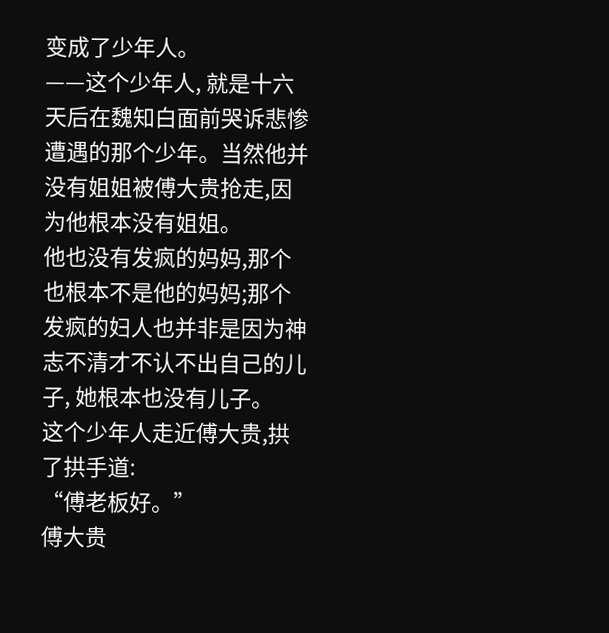变成了少年人。
——这个少年人, 就是十六天后在魏知白面前哭诉悲惨遭遇的那个少年。当然他并没有姐姐被傅大贵抢走,因为他根本没有姐姐。
他也没有发疯的妈妈,那个也根本不是他的妈妈;那个发疯的妇人也并非是因为神志不清才不认不出自己的儿子, 她根本也没有儿子。
这个少年人走近傅大贵,拱了拱手道:
“傅老板好。”
傅大贵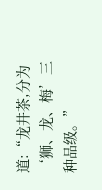道:“龙井茶,分为‘狮、龙、梅’三种品级。”